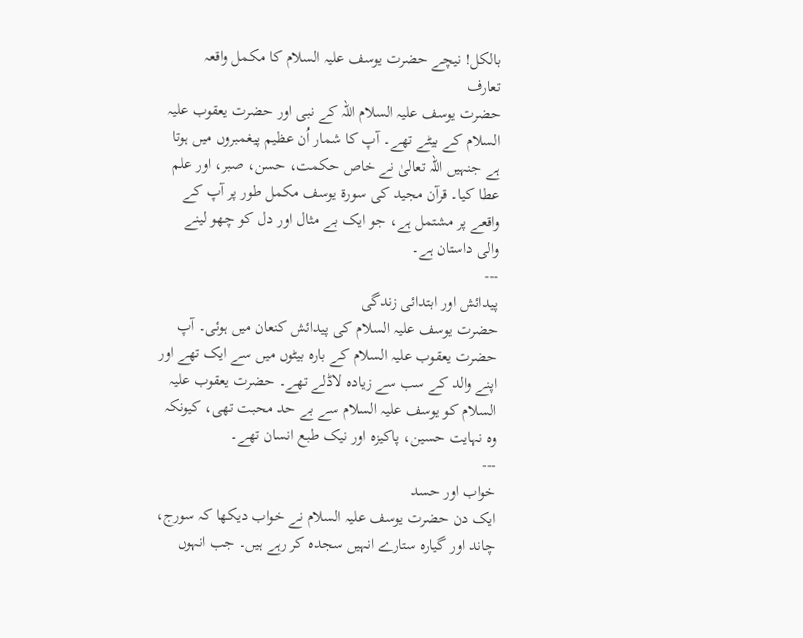بالکل! نیچے حضرت یوسف علیہ السلام کا مکمل واقعہ
تعارف
حضرت یوسف علیہ السلام اللہ کے نبی اور حضرت یعقوب علیہ السلام کے بیٹے تھے۔ آپ کا شمار اُن عظیم پیغمبروں میں ہوتا ہے جنہیں اللہ تعالیٰ نے خاص حکمت، حسن، صبر، اور علم عطا کیا۔ قرآن مجید کی سورۃ یوسف مکمل طور پر آپ کے واقعے پر مشتمل ہے، جو ایک بے مثال اور دل کو چھو لینے والی داستان ہے۔
---
پیدائش اور ابتدائی زندگی
حضرت یوسف علیہ السلام کی پیدائش کنعان میں ہوئی۔ آپ حضرت یعقوب علیہ السلام کے بارہ بیٹوں میں سے ایک تھے اور اپنے والد کے سب سے زیادہ لاڈلے تھے۔ حضرت یعقوب علیہ السلام کو یوسف علیہ السلام سے بے حد محبت تھی، کیونکہ وہ نہایت حسین، پاکیزہ اور نیک طبع انسان تھے۔
---
خواب اور حسد
ایک دن حضرت یوسف علیہ السلام نے خواب دیکھا کہ سورج، چاند اور گیارہ ستارے انہیں سجدہ کر رہے ہیں۔ جب انہوں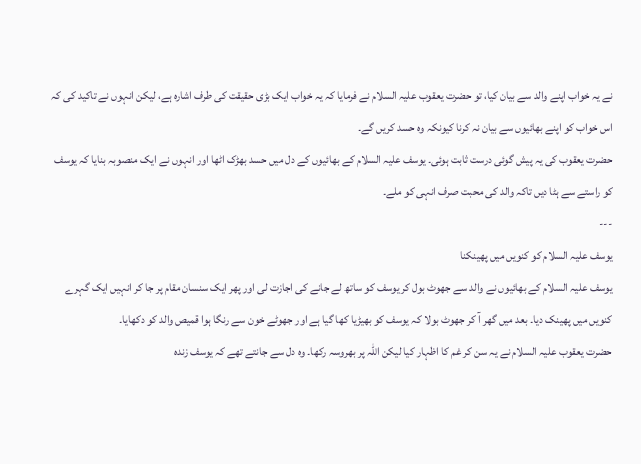نے یہ خواب اپنے والد سے بیان کیا، تو حضرت یعقوب علیہ السلام نے فرمایا کہ یہ خواب ایک بڑی حقیقت کی طرف اشارہ ہے، لیکن انہوں نے تاکید کی کہ اس خواب کو اپنے بھائیوں سے بیان نہ کرنا کیونکہ وہ حسد کریں گے۔
حضرت یعقوب کی یہ پیش گوئی درست ثابت ہوئی۔ یوسف علیہ السلام کے بھائیوں کے دل میں حسد بھڑک اٹھا اور انہوں نے ایک منصوبہ بنایا کہ یوسف کو راستے سے ہٹا دیں تاکہ والد کی محبت صرف انہی کو ملے۔
---
یوسف علیہ السلام کو کنویں میں پھینکنا
یوسف علیہ السلام کے بھائیوں نے والد سے جھوٹ بول کر یوسف کو ساتھ لے جانے کی اجازت لی اور پھر ایک سنسان مقام پر جا کر انہیں ایک گہرے کنویں میں پھینک دیا۔ بعد میں گھر آ کر جھوٹ بولا کہ یوسف کو بھیڑیا کھا گیا ہے اور جھوٹے خون سے رنگا ہوا قمیص والد کو دکھایا۔
حضرت یعقوب علیہ السلام نے یہ سن کر غم کا اظہار کیا لیکن اللہ پر بھروسہ رکھا۔ وہ دل سے جانتے تھے کہ یوسف زندہ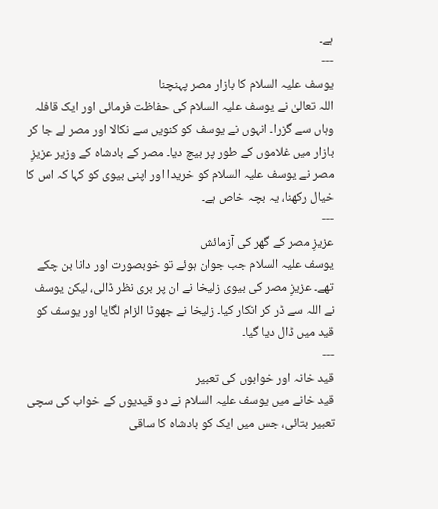ہے۔
---
یوسف علیہ السلام کا بازار مصر پہنچنا
اللہ تعالیٰ نے یوسف علیہ السلام کی حفاظت فرمائی اور ایک قافلہ وہاں سے گزرا۔ انہوں نے یوسف کو کنویں سے نکالا اور مصر لے جا کر بازار میں غلاموں کے طور پر بیچ دیا۔ مصر کے بادشاہ کے وزیر عزیزِ مصر نے یوسف علیہ السلام کو خریدا اور اپنی بیوی کو کہا کہ اس کا خیال رکھنا، یہ بچہ خاص ہے۔
---
عزیزِ مصر کے گھر کی آزمائش
یوسف علیہ السلام جب جوان ہوئے تو خوبصورت اور دانا بن چکے تھے۔ عزیزِ مصر کی بیوی زلیخا نے ان پر بری نظر ڈالی، لیکن یوسف نے اللہ سے ڈر کر انکار کیا۔ زلیخا نے جھوٹا الزام لگایا اور یوسف کو قید میں ڈال دیا گیا۔
---
قید خانہ اور خوابوں کی تعبیر
قید خانے میں یوسف علیہ السلام نے دو قیدیوں کے خواب کی سچی تعبیر بتائی، جس میں ایک کو بادشاہ کا ساقی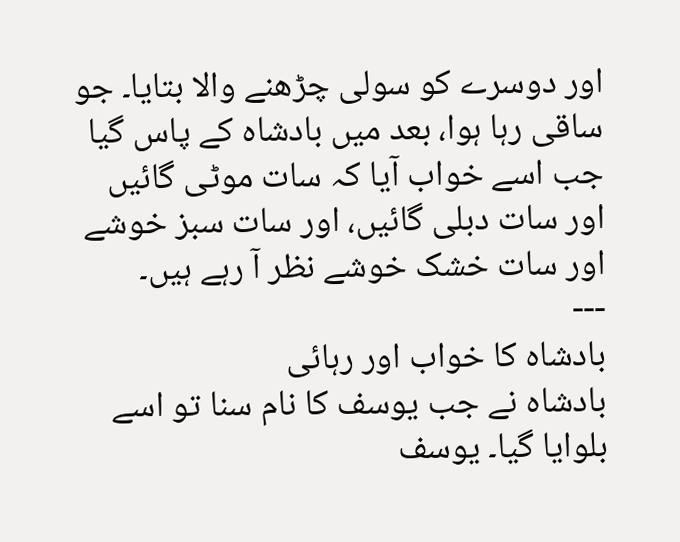اور دوسرے کو سولی چڑھنے والا بتایا۔ جو ساقی رہا ہوا، بعد میں بادشاہ کے پاس گیا جب اسے خواب آیا کہ سات موٹی گائیں اور سات دبلی گائیں، اور سات سبز خوشے اور سات خشک خوشے نظر آ رہے ہیں۔
---
بادشاہ کا خواب اور رہائی
بادشاہ نے جب یوسف کا نام سنا تو اسے بلوایا گیا۔ یوسف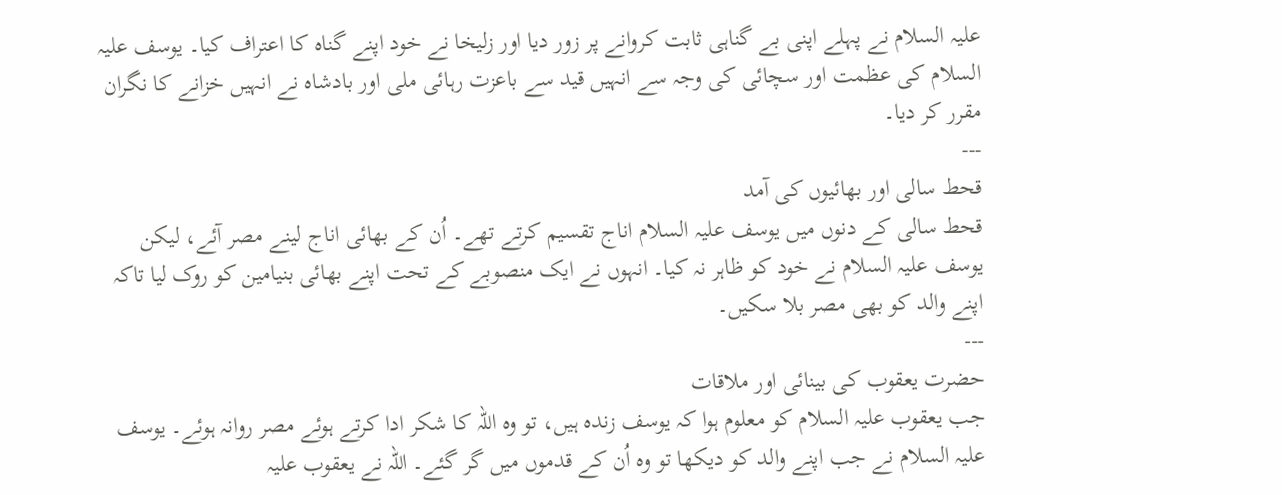علیہ السلام نے پہلے اپنی بے گناہی ثابت کروانے پر زور دیا اور زلیخا نے خود اپنے گناہ کا اعتراف کیا۔ یوسف علیہ السلام کی عظمت اور سچائی کی وجہ سے انہیں قید سے باعزت رہائی ملی اور بادشاہ نے انہیں خزانے کا نگران مقرر کر دیا۔
---
قحط سالی اور بھائیوں کی آمد
قحط سالی کے دنوں میں یوسف علیہ السلام اناج تقسیم کرتے تھے۔ اُن کے بھائی اناج لینے مصر آئے، لیکن یوسف علیہ السلام نے خود کو ظاہر نہ کیا۔ انہوں نے ایک منصوبے کے تحت اپنے بھائی بنیامین کو روک لیا تاکہ اپنے والد کو بھی مصر بلا سکیں۔
---
حضرت یعقوب کی بینائی اور ملاقات
جب یعقوب علیہ السلام کو معلوم ہوا کہ یوسف زندہ ہیں، تو وہ اللہ کا شکر ادا کرتے ہوئے مصر روانہ ہوئے۔ یوسف علیہ السلام نے جب اپنے والد کو دیکھا تو وہ اُن کے قدموں میں گر گئے۔ اللہ نے یعقوب علیہ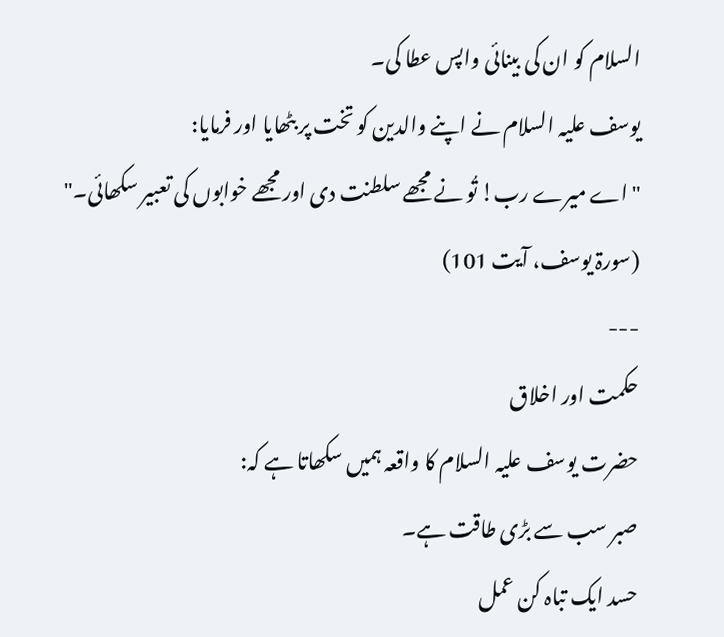السلام کو ان کی بینائی واپس عطا کی۔
یوسف علیہ السلام نے اپنے والدین کو تخت پر بٹھایا اور فرمایا:
"اے میرے رب! تُو نے مجھے سلطنت دی اور مجھے خوابوں کی تعبیر سکھائی۔"
(سورۃ یوسف، آیت 101)
---
حکمت اور اخلاق
حضرت یوسف علیہ السلام کا واقعہ ہمیں سکھاتا ہے کہ:
صبر سب سے بڑی طاقت ہے۔
حسد ایک تباہ کن عمل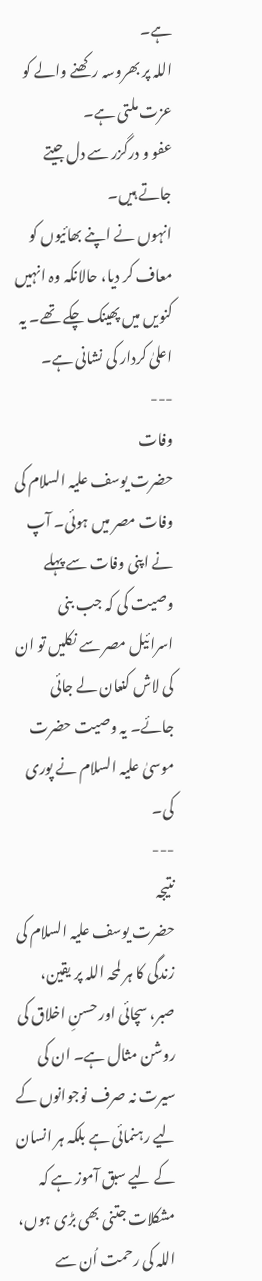ہے۔
اللہ پر بھروسہ رکھنے والے کو عزت ملتی ہے۔
عفو و درگزر سے دل جیتے جاتے ہیں۔
انہوں نے اپنے بھائیوں کو معاف کر دیا، حالانکہ وہ انہیں کنویں میں پھینک چکے تھے۔ یہ اعلیٰ کردار کی نشانی ہے۔
---
وفات
حضرت یوسف علیہ السلام کی وفات مصر میں ہوئی۔ آپ نے اپنی وفات سے پہلے وصیت کی کہ جب بنی اسرائیل مصر سے نکلیں تو ان کی لاش کنعان لے جائی جائے۔ یہ وصیت حضرت موسیٰ علیہ السلام نے پوری کی۔
---
نتیجہ
حضرت یوسف علیہ السلام کی زندگی کا ہر لمحہ اللہ پر یقین، صبر، سچائی اور حسنِ اخلاق کی روشن مثال ہے۔ ان کی سیرت نہ صرف نوجوانوں کے لیے رہنمائی ہے بلکہ ہر انسان کے لیے سبق آموز ہے کہ مشکلات جتنی بھی بڑی ہوں، اللہ کی رحمت اُن سے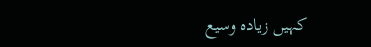کہیں زیادہ وسیع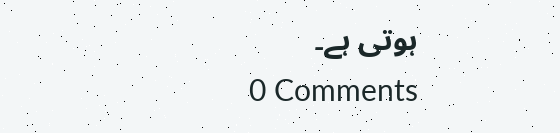ہوتی ہے۔
0 Comments